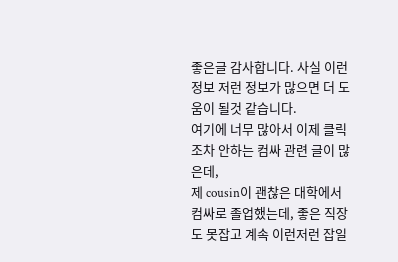좋은글 감사합니다. 사실 이런 정보 저런 정보가 많으면 더 도움이 될것 같습니다.
여기에 너무 많아서 이제 클릭 조차 안하는 컴싸 관련 글이 많은데,
제 cousin이 괜찮은 대학에서 컴싸로 졸업했는데, 좋은 직장도 못잡고 계속 이런저런 잡일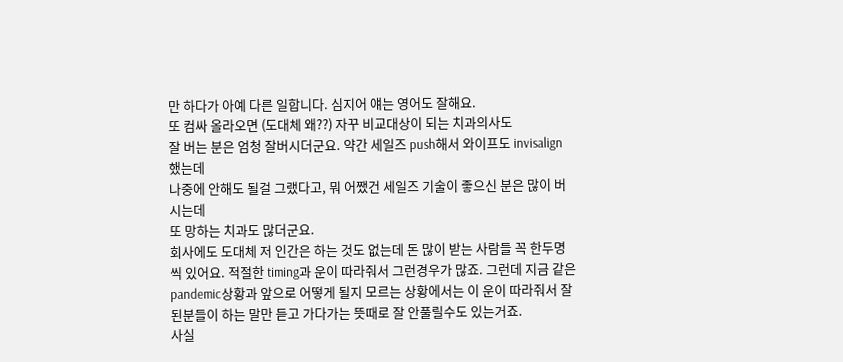만 하다가 아예 다른 일합니다. 심지어 얘는 영어도 잘해요.
또 컴싸 올라오면 (도대체 왜??) 자꾸 비교대상이 되는 치과의사도
잘 버는 분은 엄청 잘버시더군요. 약간 세일즈 push해서 와이프도 invisalign 했는데
나중에 안해도 될걸 그랬다고, 뭐 어쨌건 세일즈 기술이 좋으신 분은 많이 버시는데
또 망하는 치과도 많더군요.
회사에도 도대체 저 인간은 하는 것도 없는데 돈 많이 받는 사람들 꼭 한두명씩 있어요. 적절한 timing과 운이 따라줘서 그런경우가 많죠. 그런데 지금 같은 pandemic상황과 앞으로 어떻게 될지 모르는 상황에서는 이 운이 따라줘서 잘된분들이 하는 말만 듣고 가다가는 뜻때로 잘 안풀릴수도 있는거죠.
사실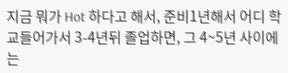지금 뭐가 Hot 하다고 해서, 준비1년해서 어디 학교들어가서 3-4년뒤 졸업하면, 그 4~5년 사이에는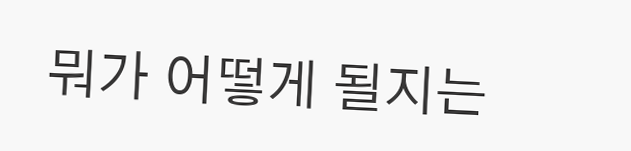뭐가 어떻게 될지는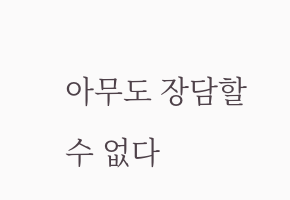아무도 장담할수 없다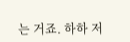는 거죠. 하하 저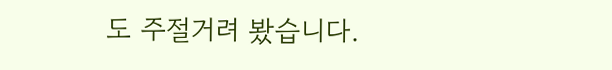도 주절거려 봤습니다.